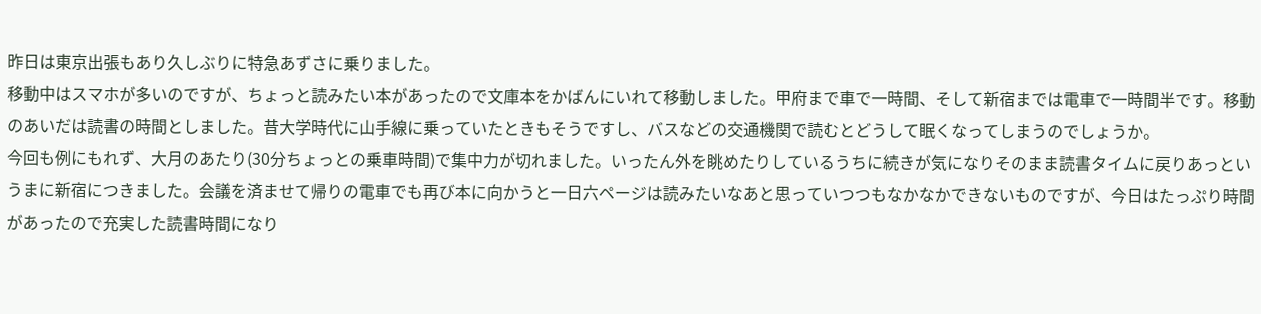昨日は東京出張もあり久しぶりに特急あずさに乗りました。
移動中はスマホが多いのですが、ちょっと読みたい本があったので文庫本をかばんにいれて移動しました。甲府まで車で一時間、そして新宿までは電車で一時間半です。移動のあいだは読書の時間としました。昔大学時代に山手線に乗っていたときもそうですし、バスなどの交通機関で読むとどうして眠くなってしまうのでしょうか。
今回も例にもれず、大月のあたり(30分ちょっとの乗車時間)で集中力が切れました。いったん外を眺めたりしているうちに続きが気になりそのまま読書タイムに戻りあっというまに新宿につきました。会議を済ませて帰りの電車でも再び本に向かうと一日六ページは読みたいなあと思っていつつもなかなかできないものですが、今日はたっぷり時間があったので充実した読書時間になり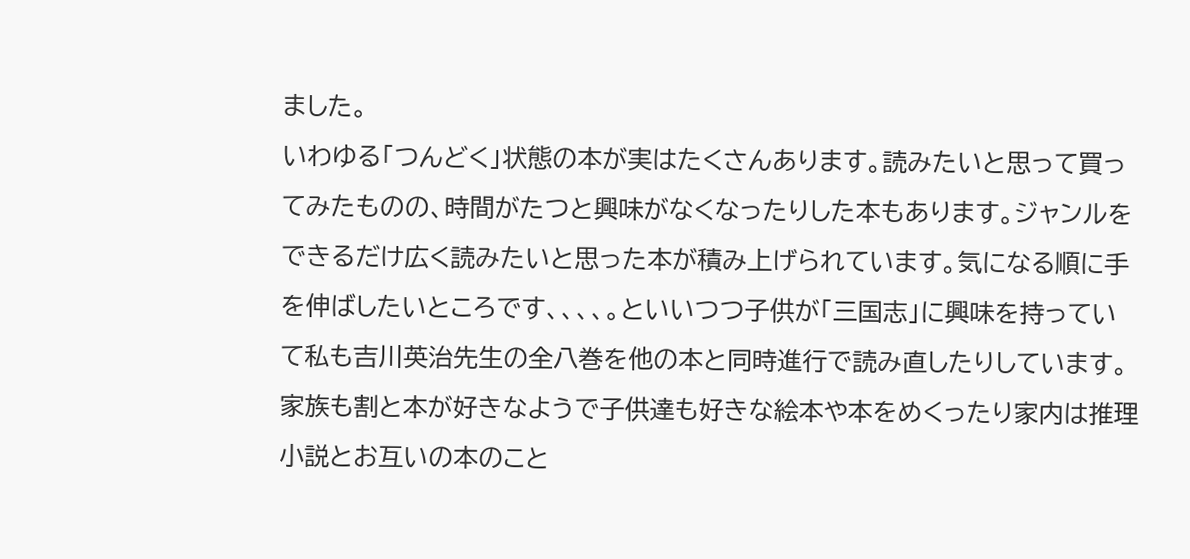ました。
いわゆる「つんどく」状態の本が実はたくさんあります。読みたいと思って買ってみたものの、時間がたつと興味がなくなったりした本もあります。ジャンルをできるだけ広く読みたいと思った本が積み上げられています。気になる順に手を伸ばしたいところです、、、、。といいつつ子供が「三国志」に興味を持っていて私も吉川英治先生の全八巻を他の本と同時進行で読み直したりしています。
家族も割と本が好きなようで子供達も好きな絵本や本をめくったり家内は推理小説とお互いの本のこと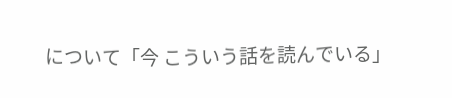について「今 こういう話を読んでいる」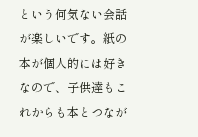という何気ない会話が楽しいです。紙の本が個人的には好きなので、子供達もこれからも本とつなが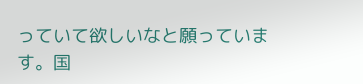っていて欲しいなと願っています。国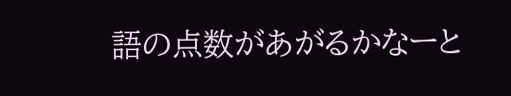語の点数があがるかなーと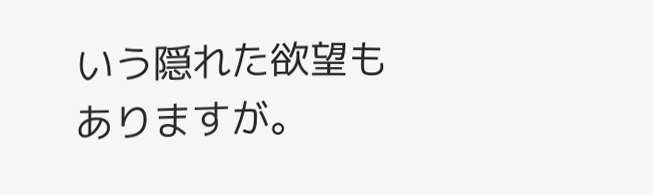いう隠れた欲望もありますが。